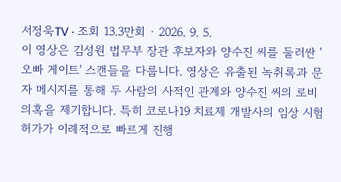서정욱TV · 조회 13.3만회 · 2026. 9. 5.
이 영상은 김성원 법무부 장관 후보자와 양수진 씨를 둘러싼 '오빠 게이트' 스캔들을 다룹니다. 영상은 유출된 녹취록과 문자 메시지를 통해 두 사람의 사적인 관계와 양수진 씨의 로비 의혹을 제기합니다. 특히 코로나19 치료제 개발사의 임상 시험 허가가 이례적으로 빠르게 진행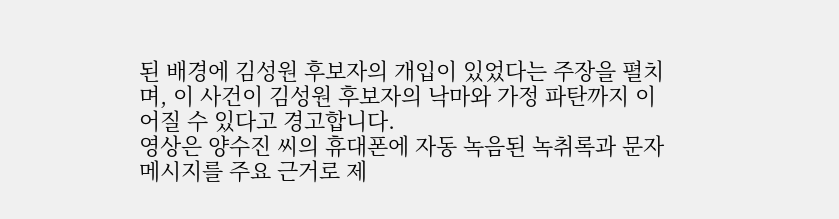된 배경에 김성원 후보자의 개입이 있었다는 주장을 펼치며, 이 사건이 김성원 후보자의 낙마와 가정 파탄까지 이어질 수 있다고 경고합니다.
영상은 양수진 씨의 휴대폰에 자동 녹음된 녹취록과 문자 메시지를 주요 근거로 제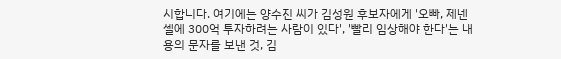시합니다. 여기에는 양수진 씨가 김성원 후보자에게 '오빠, 제넨셀에 300억 투자하려는 사람이 있다', '빨리 임상해야 한다'는 내용의 문자를 보낸 것, 김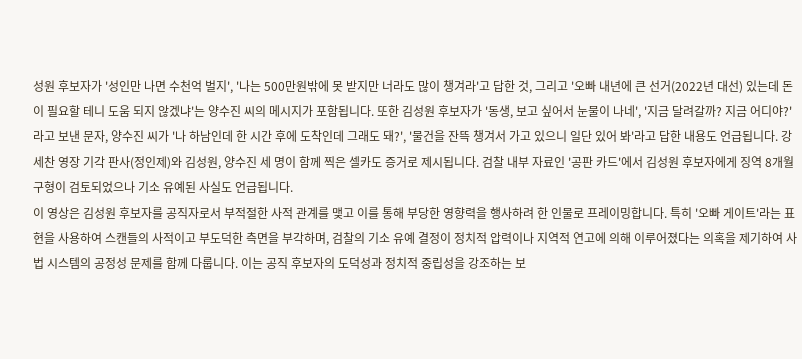성원 후보자가 '성인만 나면 수천억 벌지', '나는 500만원밖에 못 받지만 너라도 많이 챙겨라'고 답한 것, 그리고 '오빠 내년에 큰 선거(2022년 대선) 있는데 돈이 필요할 테니 도움 되지 않겠냐'는 양수진 씨의 메시지가 포함됩니다. 또한 김성원 후보자가 '동생, 보고 싶어서 눈물이 나네', '지금 달려갈까? 지금 어디야?'라고 보낸 문자, 양수진 씨가 '나 하남인데 한 시간 후에 도착인데 그래도 돼?', '물건을 잔뜩 챙겨서 가고 있으니 일단 있어 봐'라고 답한 내용도 언급됩니다. 강세찬 영장 기각 판사(정인제)와 김성원, 양수진 세 명이 함께 찍은 셀카도 증거로 제시됩니다. 검찰 내부 자료인 '공판 카드'에서 김성원 후보자에게 징역 8개월 구형이 검토되었으나 기소 유예된 사실도 언급됩니다.
이 영상은 김성원 후보자를 공직자로서 부적절한 사적 관계를 맺고 이를 통해 부당한 영향력을 행사하려 한 인물로 프레이밍합니다. 특히 '오빠 게이트'라는 표현을 사용하여 스캔들의 사적이고 부도덕한 측면을 부각하며, 검찰의 기소 유예 결정이 정치적 압력이나 지역적 연고에 의해 이루어졌다는 의혹을 제기하여 사법 시스템의 공정성 문제를 함께 다룹니다. 이는 공직 후보자의 도덕성과 정치적 중립성을 강조하는 보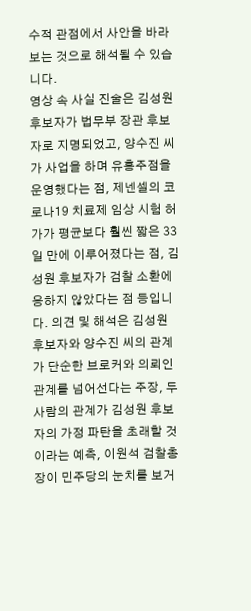수적 관점에서 사안을 바라보는 것으로 해석될 수 있습니다.
영상 속 사실 진술은 김성원 후보자가 법무부 장관 후보자로 지명되었고, 양수진 씨가 사업을 하며 유흥주점을 운영했다는 점, 제넨셀의 코로나19 치료제 임상 시험 허가가 평균보다 훨씬 짧은 33일 만에 이루어졌다는 점, 김성원 후보자가 검찰 소환에 응하지 않았다는 점 등입니다. 의견 및 해석은 김성원 후보자와 양수진 씨의 관계가 단순한 브로커와 의뢰인 관계를 넘어선다는 주장, 두 사람의 관계가 김성원 후보자의 가정 파탄을 초래할 것이라는 예측, 이원석 검찰총장이 민주당의 눈치를 보거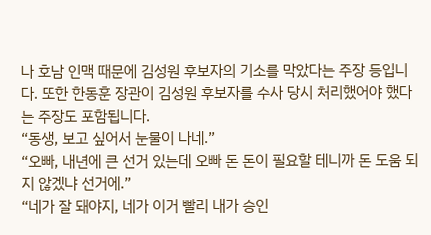나 호남 인맥 때문에 김성원 후보자의 기소를 막았다는 주장 등입니다. 또한 한동훈 장관이 김성원 후보자를 수사 당시 처리했어야 했다는 주장도 포함됩니다.
“동생, 보고 싶어서 눈물이 나네.”
“오빠, 내년에 큰 선거 있는데 오빠 돈 돈이 필요할 테니까 돈 도움 되지 않겠냐 선거에.”
“네가 잘 돼야지, 네가 이거 빨리 내가 승인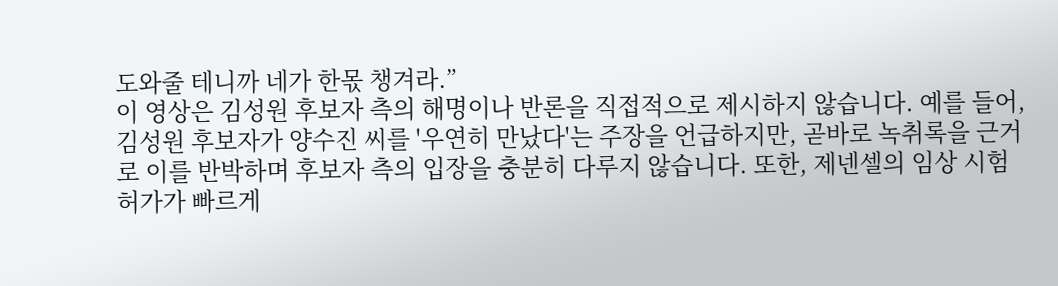도와줄 테니까 네가 한몫 챙겨라.”
이 영상은 김성원 후보자 측의 해명이나 반론을 직접적으로 제시하지 않습니다. 예를 들어, 김성원 후보자가 양수진 씨를 '우연히 만났다'는 주장을 언급하지만, 곧바로 녹취록을 근거로 이를 반박하며 후보자 측의 입장을 충분히 다루지 않습니다. 또한, 제넨셀의 임상 시험 허가가 빠르게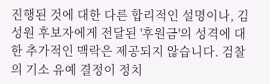진행된 것에 대한 다른 합리적인 설명이나, 김성원 후보자에게 전달된 '후원금'의 성격에 대한 추가적인 맥락은 제공되지 않습니다. 검찰의 기소 유예 결정이 정치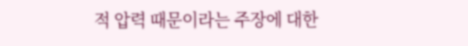적 압력 때문이라는 주장에 대한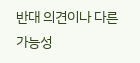반대 의견이나 다른 가능성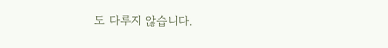도 다루지 않습니다.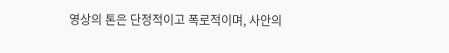영상의 톤은 단정적이고 폭로적이며, 사안의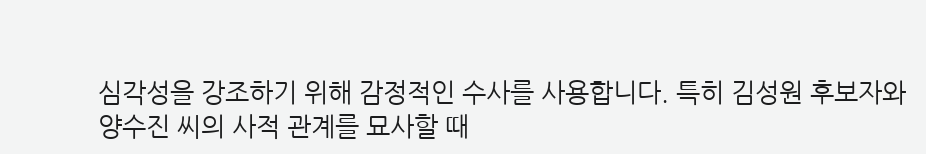심각성을 강조하기 위해 감정적인 수사를 사용합니다. 특히 김성원 후보자와 양수진 씨의 사적 관계를 묘사할 때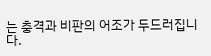는 충격과 비판의 어조가 두드러집니다.